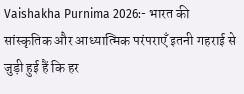Vaishakha Purnima 2026:- भारत की सांस्कृतिक और आध्यात्मिक परंपराएँ इतनी गहराई से जुड़ी हुई हैं कि हर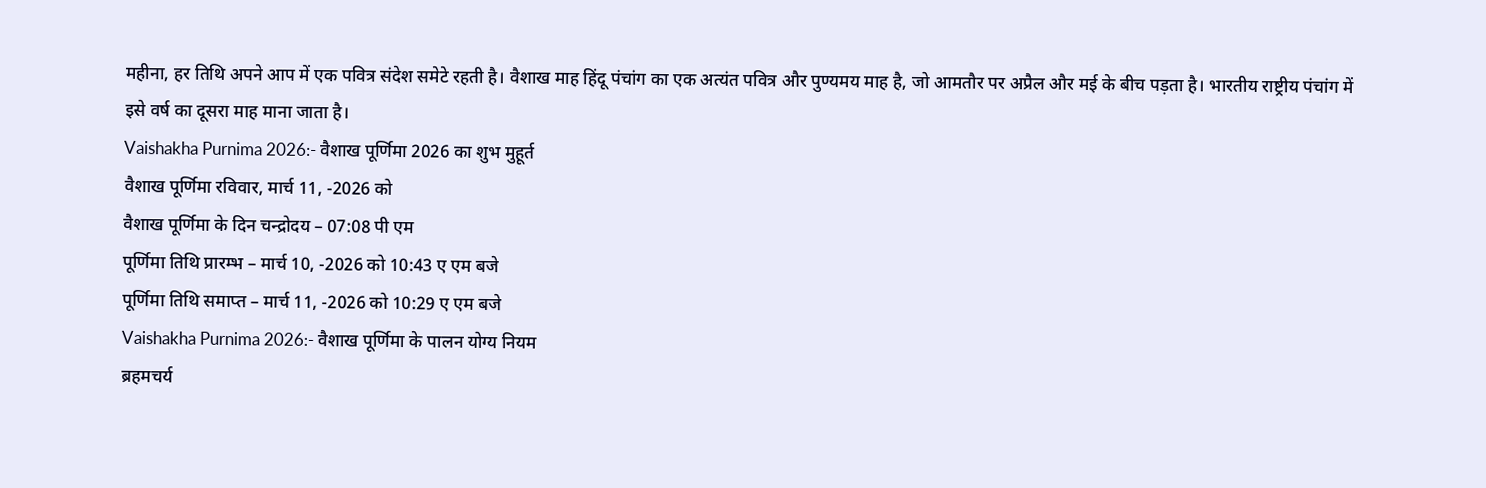महीना, हर तिथि अपने आप में एक पवित्र संदेश समेटे रहती है। वैशाख माह हिंदू पंचांग का एक अत्यंत पवित्र और पुण्यमय माह है, जो आमतौर पर अप्रैल और मई के बीच पड़ता है। भारतीय राष्ट्रीय पंचांग में इसे वर्ष का दूसरा माह माना जाता है।
Vaishakha Purnima 2026:- वैशाख पूर्णिमा 2026 का शुभ मुहूर्त
वैशाख पूर्णिमा रविवार, मार्च 11, -2026 को
वैशाख पूर्णिमा के दिन चन्द्रोदय – 07:08 पी एम
पूर्णिमा तिथि प्रारम्भ – मार्च 10, -2026 को 10:43 ए एम बजे
पूर्णिमा तिथि समाप्त – मार्च 11, -2026 को 10:29 ए एम बजे
Vaishakha Purnima 2026:- वैशाख पूर्णिमा के पालन योग्य नियम
ब्रहमचर्य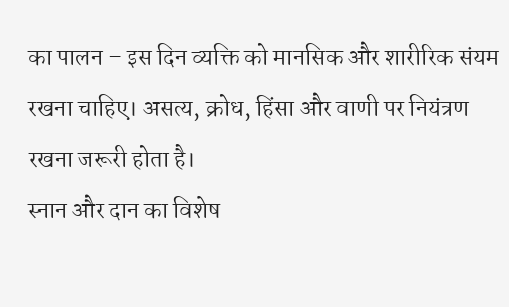का पालन – इस दिन व्यक्ति को मानसिक और शारीरिक संयम रखना चाहिए। असत्य, क्रोध, हिंसा और वाणी पर नियंत्रण रखना जरूरी होता है।
स्नान और दान का विशेष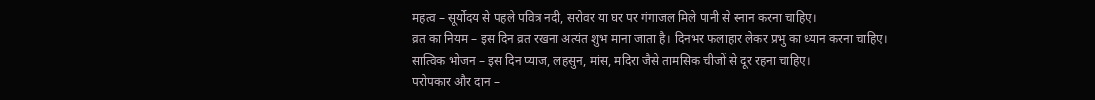महत्व – सूर्योदय से पहले पवित्र नदी, सरोवर या घर पर गंगाजल मिले पानी से स्नान करना चाहिए।
व्रत का नियम – इस दिन व्रत रखना अत्यंत शुभ माना जाता है। दिनभर फलाहार लेकर प्रभु का ध्यान करना चाहिए।
सात्विक भोजन – इस दिन प्याज, लहसुन, मांस, मदिरा जैसे तामसिक चीजों से दूर रहना चाहिए।
परोपकार और दान –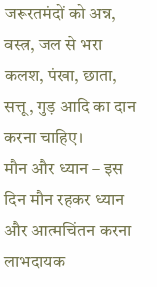जरूरतमंदों को अन्न, वस्त्र, जल से भरा कलश, पंखा, छाता, सत्तू, गुड़ आदि का दान करना चाहिए।
मौन और ध्यान – इस दिन मौन रहकर ध्यान और आत्मचिंतन करना लाभदायक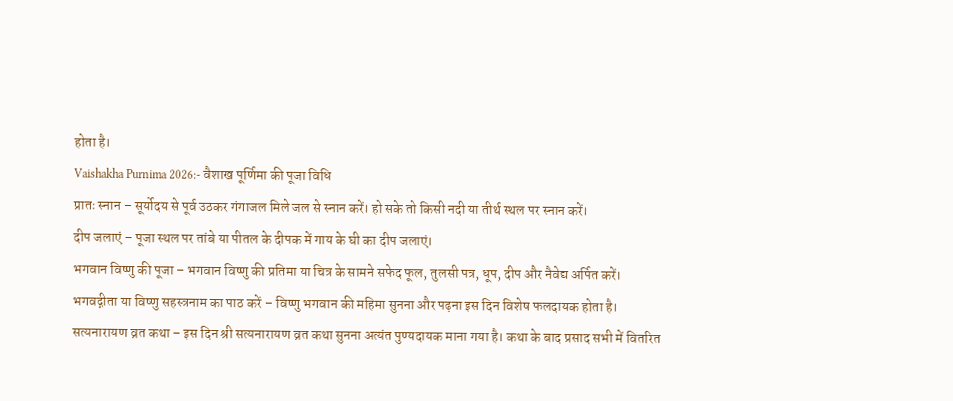होता है।
Vaishakha Purnima 2026:- वैशाख पूर्णिमा की पूजा विधि
प्रातः स्नान – सूर्योदय से पूर्व उठकर गंगाजल मिले जल से स्नान करें। हो सके तो किसी नदी या तीर्थ स्थल पर स्नान करें।
दीप जलाएं – पूजा स्थल पर तांबे या पीतल के दीपक में गाय के घी का दीप जलाएं।
भगवान विष्णु की पूजा – भगवान विष्णु की प्रतिमा या चित्र के सामने सफेद फूल, तुलसी पत्र, धूप, दीप और नैवेद्य अर्पित करें।
भगवद्गीता या विष्णु सहस्त्रनाम का पाठ करें – विष्णु भगवान की महिमा सुनना और पढ़ना इस दिन विशेष फलदायक होता है।
सत्यनारायण व्रत कथा – इस दिन श्री सत्यनारायण व्रत कथा सुनना अत्यंत पुण्यदायक माना गया है। कथा के बाद प्रसाद सभी में वितरित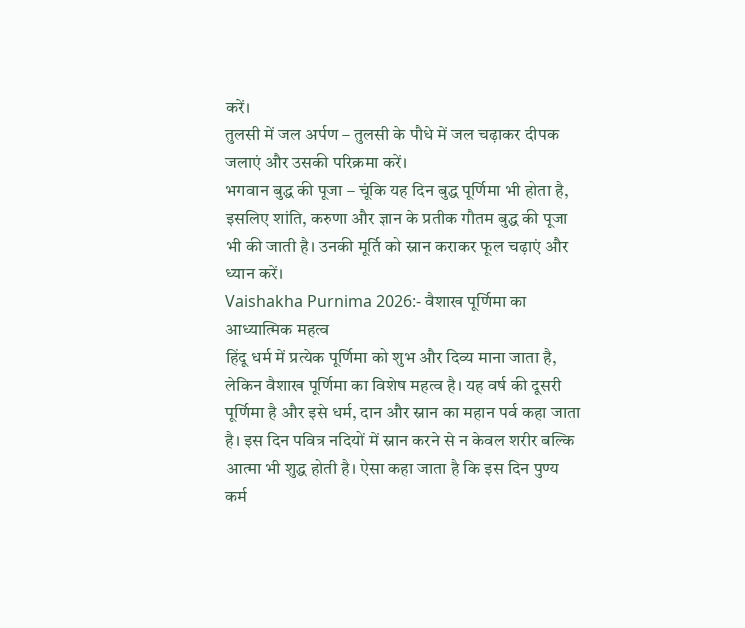करें।
तुलसी में जल अर्पण – तुलसी के पौधे में जल चढ़ाकर दीपक जलाएं और उसकी परिक्रमा करें।
भगवान बुद्ध की पूजा – चूंकि यह दिन बुद्ध पूर्णिमा भी होता है, इसलिए शांति, करुणा और ज्ञान के प्रतीक गौतम बुद्ध की पूजा भी की जाती है। उनकी मूर्ति को स्नान कराकर फूल चढ़ाएं और ध्यान करें।
Vaishakha Purnima 2026:- वैशाख पूर्णिमा का आध्यात्मिक महत्व
हिंदू धर्म में प्रत्येक पूर्णिमा को शुभ और दिव्य माना जाता है, लेकिन वैशाख पूर्णिमा का विशेष महत्व है। यह वर्ष की दूसरी पूर्णिमा है और इसे धर्म, दान और स्नान का महान पर्व कहा जाता है। इस दिन पवित्र नदियों में स्नान करने से न केवल शरीर बल्कि आत्मा भी शुद्ध होती है। ऐसा कहा जाता है कि इस दिन पुण्य कर्म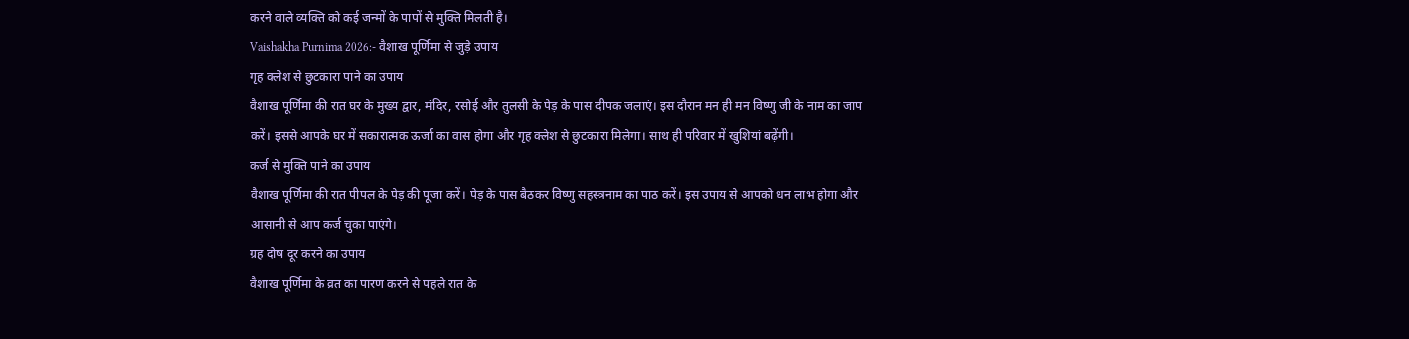करने वाले व्यक्ति को कई जन्मों के पापों से मुक्ति मिलती है।
Vaishakha Purnima 2026:- वैशाख पूर्णिमा से जुड़े उपाय
गृह क्लेश से छुटकारा पाने का उपाय
वैशाख पूर्णिमा की रात घर के मुख्य द्वार, मंदिर, रसोई और तुलसी के पेड़ के पास दीपक जलाएं। इस दौरान मन ही मन विष्णु जी के नाम का जाप करें। इससे आपके घर में सकारात्मक ऊर्जा का वास होगा और गृह क्लेश से छुटकारा मिलेगा। साथ ही परिवार में खुशियां बढ़ेंगी।
कर्ज से मुक्ति पाने का उपाय
वैशाख पूर्णिमा की रात पीपल के पेड़ की पूजा करें। पेड़ के पास बैठकर विष्णु सहस्त्रनाम का पाठ करें। इस उपाय से आपको धन लाभ होगा और आसानी से आप कर्ज चुका पाएंगे।
ग्रह दोष दूर करने का उपाय
वैशाख पूर्णिमा के व्रत का पारण करने से पहले रात के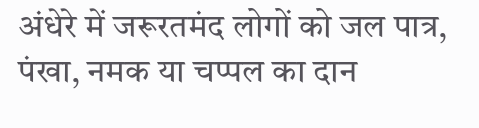अंधेरे में जरूरतमंद लोगों को जल पात्र, पंखा, नमक या चप्पल का दान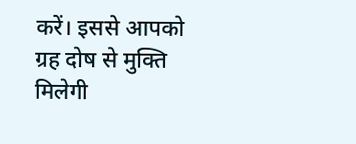करें। इससे आपको ग्रह दोष से मुक्ति मिलेगी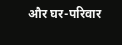और घर-परिवार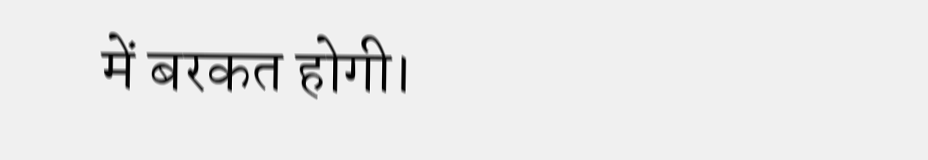में बरकत होगी।